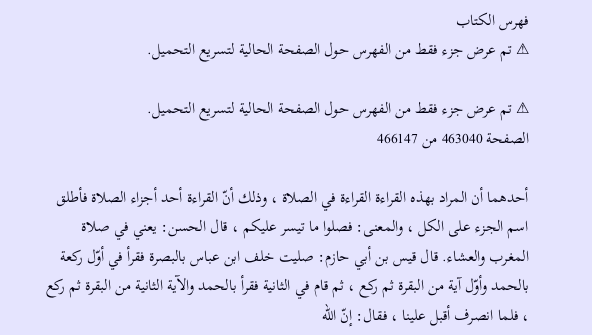فهرس الكتاب
⚠ تم عرض جزء فقط من الفهرس حول الصفحة الحالية لتسريع التحميل.

⚠ تم عرض جزء فقط من الفهرس حول الصفحة الحالية لتسريع التحميل.
الصفحة 463040 من 466147

أحدهما أن المراد بهذه القراءة القراءة في الصلاة ، وذلك أنّ القراءة أحد أجزاء الصلاة فأطلق اسم الجزء على الكل ، والمعنى: فصلوا ما تيسر عليكم ، قال الحسن: يعني في صلاة المغرب والعشاء. قال قيس بن أبي حازم: صليت خلف ابن عباس بالبصرة فقرأ في أوّل ركعة بالحمد وأوّل آية من البقرة ثم ركع ، ثم قام في الثانية فقرأ بالحمد والآية الثانية من البقرة ثم ركع ، فلما انصرف أقبل علينا ، فقال: إنّ الله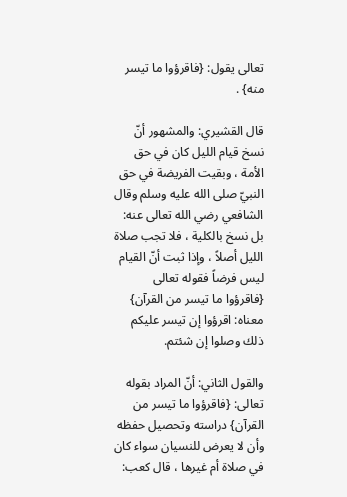تعالى يقول: {فاقرؤوا ما تيسر منه} .

قال القشيري: والمشهور أنّ نسخ قيام الليل كان في حق الأمة ، وبقيت الفريضة في حق النبيّ صلى الله عليه وسلم وقال الشافعي رضي الله تعالى عنه: بل نسخ بالكلية ، فلا تجب صلاة الليل أصلاً ، وإذا ثبت أنّ القيام ليس فرضاً فقوله تعالى {فاقرؤوا ما تيسر من القرآن} معناه: اقرؤوا إن تيسر عليكم ذلك وصلوا إن شئتم.

والقول الثاني: أنّ المراد بقوله تعالى: {فاقرؤوا ما تيسر من القرآن} دراسته وتحصيل حفظه وأن لا يعرض للنسيان سواء كان في صلاة أم غيرها ، قال كعب: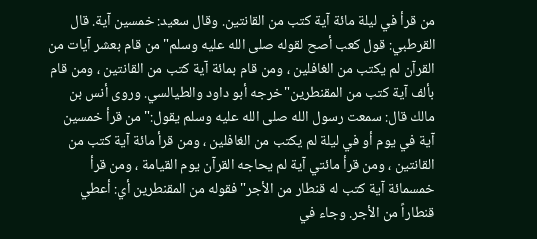من قرأ في ليلة مائة آية كتب من القانتين. وقال سعيد: خمسين آية. قال القرطبي: قول كعب أصح لقوله صلى الله عليه وسلم"من قام بعشر آيات من القرآن لم يكتب من الغافلين ، ومن قام بمائة آية كتب من القانتين ، ومن قام بألف آية كتب من المقنطرين"خرجه أبو داود والطيالسي. وروى أنس بن مالك قال: سمعت رسول الله صلى الله عليه وسلم يقول:"من قرأ خمسين آية في يوم أو في ليلة لم يكتب من الغافلين ، ومن قرأ مائة آية كتب من القانتين ، ومن قرأ مائتي آية لم يحاجه القرآن يوم القيامة ، ومن قرأ خمسمائة آية كتب له قنطار من الأجر"فقوله من المقنطرين أي: أعطي قنطاراً من الأجر. وجاء في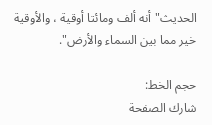الحديث"أنه ألف ومائتا أوقية ، والأوقية خير مما بين السماء والأرض".

حجم الخط:
شارك الصفحة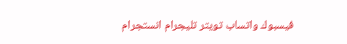فيسبوك واتساب تويتر تليجرام انستجرام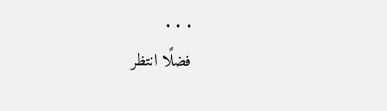. . .
فضلًا انتظر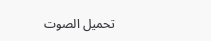تحميل الصوت